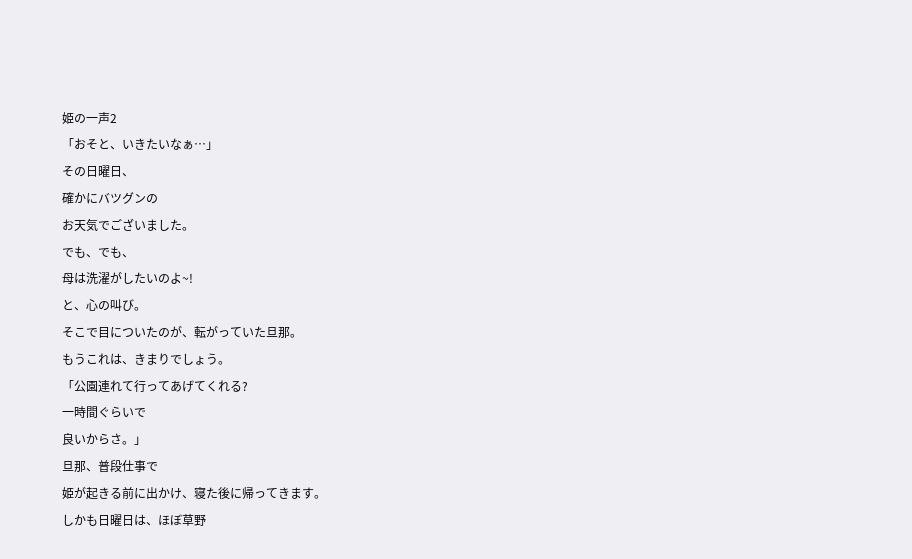姫の一声2
「おそと、いきたいなぁ…」
その日曜日、
確かにバツグンの
お天気でございました。
でも、でも、
母は洗濯がしたいのよ~!
と、心の叫び。
そこで目についたのが、転がっていた旦那。
もうこれは、きまりでしょう。
「公園連れて行ってあげてくれる?
一時間ぐらいで
良いからさ。」
旦那、普段仕事で
姫が起きる前に出かけ、寝た後に帰ってきます。
しかも日曜日は、ほぼ草野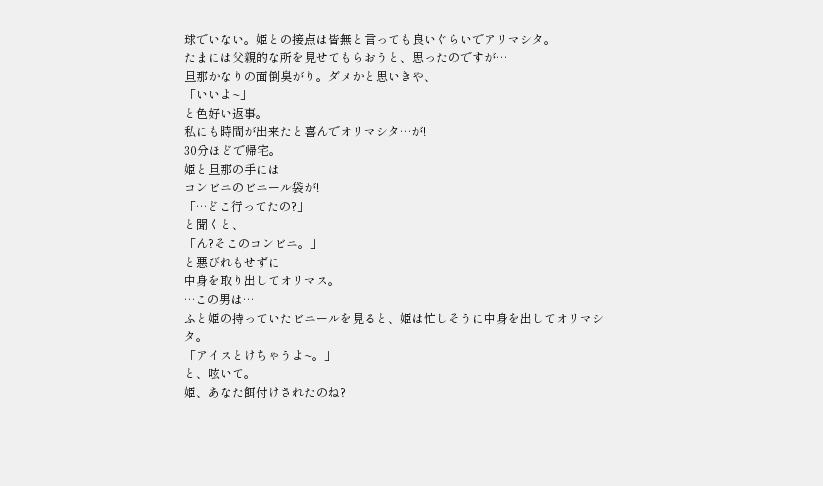球でいない。姫との接点は皆無と言っても良いぐらいでアリマシタ。
たまには父親的な所を見せてもらおうと、思ったのですが…
旦那かなりの面倒臭がり。ダメかと思いきや、
「いいよ~」
と色好い返事。
私にも時間が出来たと喜んでオリマシタ…が!
30分ほどで帰宅。
姫と旦那の手には
コンビニのビニール袋が!
「…どこ行ってたの?」
と聞くと、
「ん?そこのコンビニ。」
と悪びれもせずに
中身を取り出してオリマス。
…この男は…
ふと姫の持っていたビニールを見ると、姫は忙しそうに中身を出してオリマシタ。
「アイスとけちゃうよ~。」
と、呟いて。
姫、あなた餌付けされたのね?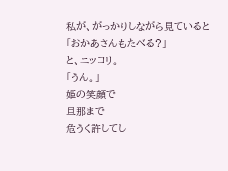私が、がっかりしながら見ていると
「おかあさんもたべる?」
と、ニッコリ。
「うん。」
姫の笑顔で
旦那まで
危うく許してし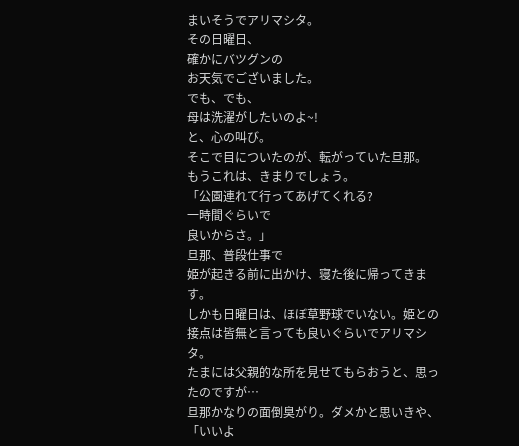まいそうでアリマシタ。
その日曜日、
確かにバツグンの
お天気でございました。
でも、でも、
母は洗濯がしたいのよ~!
と、心の叫び。
そこで目についたのが、転がっていた旦那。
もうこれは、きまりでしょう。
「公園連れて行ってあげてくれる?
一時間ぐらいで
良いからさ。」
旦那、普段仕事で
姫が起きる前に出かけ、寝た後に帰ってきます。
しかも日曜日は、ほぼ草野球でいない。姫との接点は皆無と言っても良いぐらいでアリマシタ。
たまには父親的な所を見せてもらおうと、思ったのですが…
旦那かなりの面倒臭がり。ダメかと思いきや、
「いいよ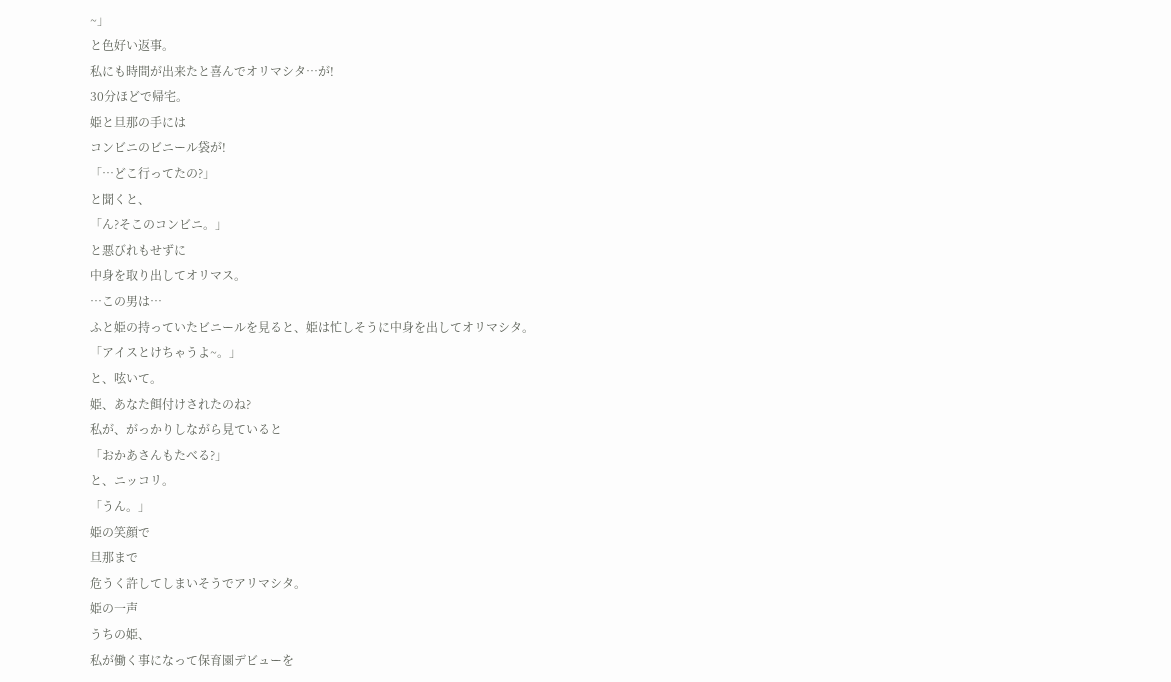~」
と色好い返事。
私にも時間が出来たと喜んでオリマシタ…が!
30分ほどで帰宅。
姫と旦那の手には
コンビニのビニール袋が!
「…どこ行ってたの?」
と聞くと、
「ん?そこのコンビニ。」
と悪びれもせずに
中身を取り出してオリマス。
…この男は…
ふと姫の持っていたビニールを見ると、姫は忙しそうに中身を出してオリマシタ。
「アイスとけちゃうよ~。」
と、呟いて。
姫、あなた餌付けされたのね?
私が、がっかりしながら見ていると
「おかあさんもたべる?」
と、ニッコリ。
「うん。」
姫の笑顔で
旦那まで
危うく許してしまいそうでアリマシタ。
姫の一声
うちの姫、
私が働く事になって保育園デビューを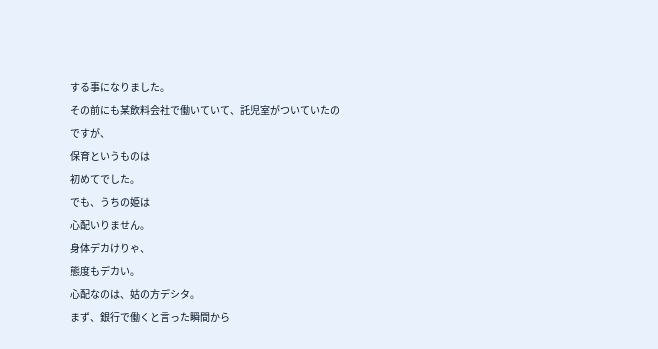する事になりました。
その前にも某飲料会社で働いていて、託児室がついていたのですが、
保育というものは
初めてでした。
でも、うちの姫は
心配いりません。
身体デカけりゃ、
態度もデカい。
心配なのは、姑の方デシタ。
まず、銀行で働くと言った瞬間から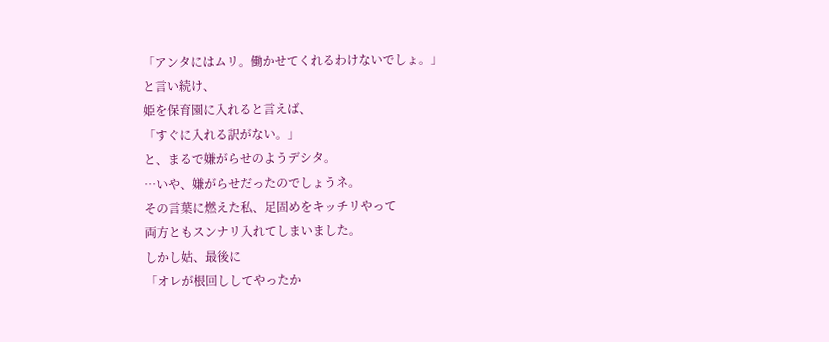「アンタにはムリ。働かせてくれるわけないでしょ。」
と言い続け、
姫を保育園に入れると言えば、
「すぐに入れる訳がない。」
と、まるで嫌がらせのようデシタ。
…いや、嫌がらせだったのでしょうネ。
その言葉に燃えた私、足固めをキッチリやって
両方ともスンナリ入れてしまいました。
しかし姑、最後に
「オレが根回ししてやったか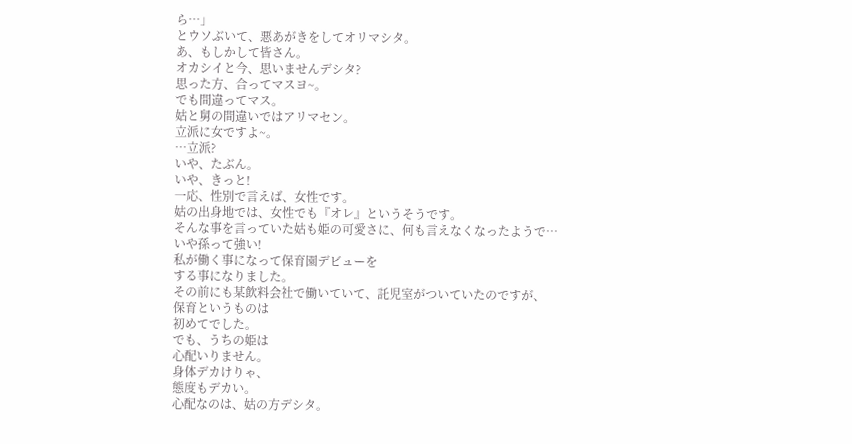ら…」
とウソぶいて、悪あがきをしてオリマシタ。
あ、もしかして皆さん。
オカシイと今、思いませんデシタ?
思った方、合ってマスヨ~。
でも間違ってマス。
姑と舅の間違いではアリマセン。
立派に女ですよ~。
…立派?
いや、たぶん。
いや、きっと!
一応、性別で言えば、女性です。
姑の出身地では、女性でも『オレ』というそうです。
そんな事を言っていた姑も姫の可愛さに、何も言えなくなったようで…
いや孫って強い!
私が働く事になって保育園デビューを
する事になりました。
その前にも某飲料会社で働いていて、託児室がついていたのですが、
保育というものは
初めてでした。
でも、うちの姫は
心配いりません。
身体デカけりゃ、
態度もデカい。
心配なのは、姑の方デシタ。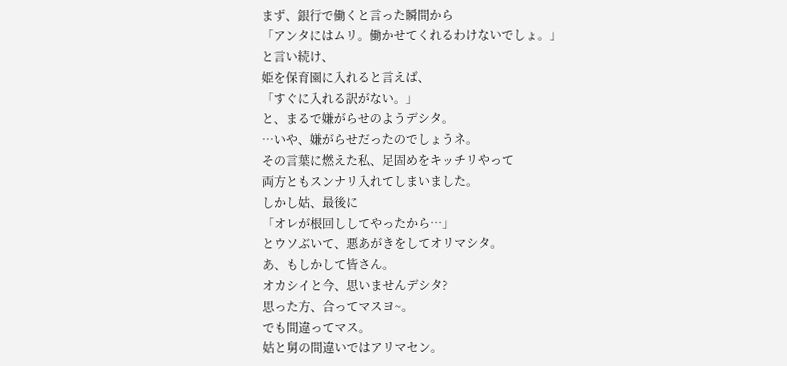まず、銀行で働くと言った瞬間から
「アンタにはムリ。働かせてくれるわけないでしょ。」
と言い続け、
姫を保育園に入れると言えば、
「すぐに入れる訳がない。」
と、まるで嫌がらせのようデシタ。
…いや、嫌がらせだったのでしょうネ。
その言葉に燃えた私、足固めをキッチリやって
両方ともスンナリ入れてしまいました。
しかし姑、最後に
「オレが根回ししてやったから…」
とウソぶいて、悪あがきをしてオリマシタ。
あ、もしかして皆さん。
オカシイと今、思いませんデシタ?
思った方、合ってマスヨ~。
でも間違ってマス。
姑と舅の間違いではアリマセン。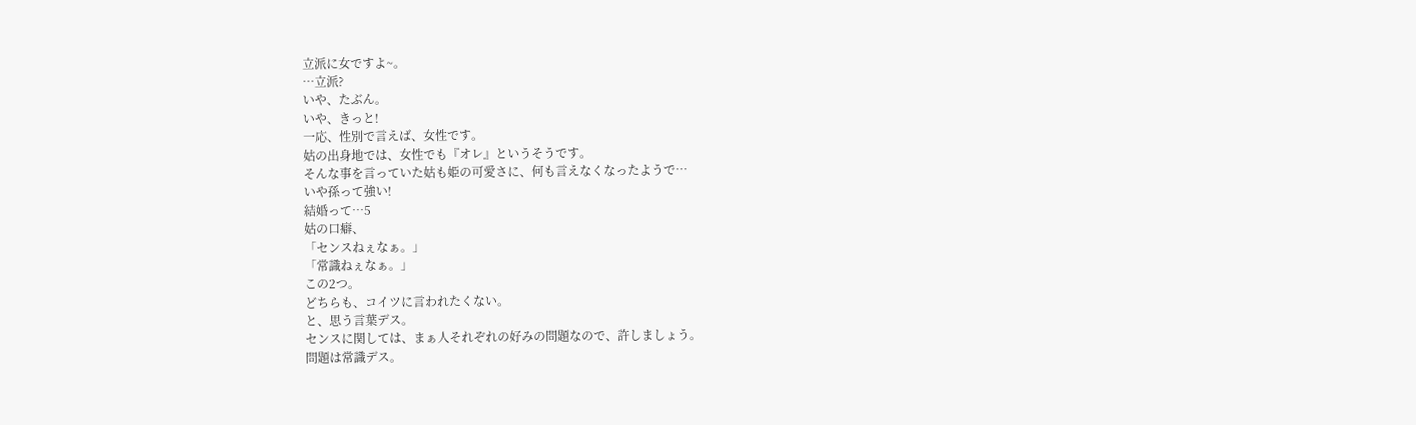立派に女ですよ~。
…立派?
いや、たぶん。
いや、きっと!
一応、性別で言えば、女性です。
姑の出身地では、女性でも『オレ』というそうです。
そんな事を言っていた姑も姫の可愛さに、何も言えなくなったようで…
いや孫って強い!
結婚って…5
姑の口癖、
「センスねぇなぁ。」
「常識ねぇなぁ。」
この2つ。
どちらも、コイツに言われたくない。
と、思う言葉デス。
センスに関しては、まぁ人それぞれの好みの問題なので、許しましょう。
問題は常識デス。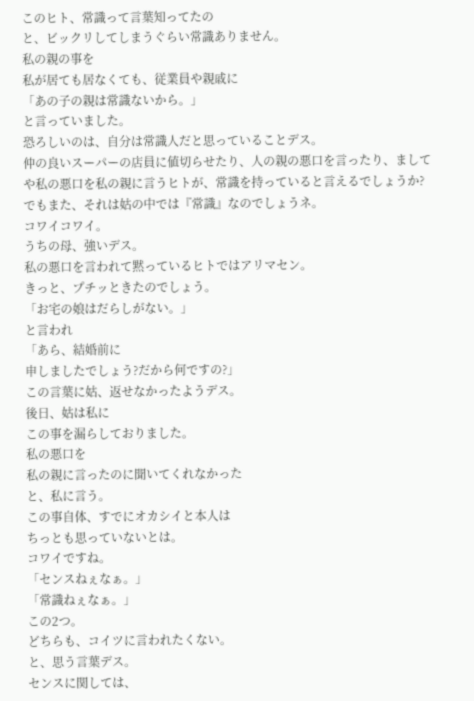このヒト、常識って言葉知ってたの
と、ビックリしてしまうぐらい常識ありません。
私の親の事を
私が居ても居なくても、従業員や親戚に
「あの子の親は常識ないから。」
と言っていました。
恐ろしいのは、自分は常識人だと思っていることデス。
仲の良いスーパーの店員に値切らせたり、人の親の悪口を言ったり、ましてや私の悪口を私の親に言うヒトが、常識を持っていると言えるでしょうか?
でもまた、それは姑の中では『常識』なのでしょうネ。
コワイコワイ。
うちの母、強いデス。
私の悪口を言われて黙っているヒトではアリマセン。
きっと、プチッときたのでしょう。
「お宅の娘はだらしがない。」
と言われ
「あら、結婚前に
申しましたでしょう?だから何ですの?」
この言葉に姑、返せなかったようデス。
後日、姑は私に
この事を漏らしておりました。
私の悪口を
私の親に言ったのに聞いてくれなかった
と、私に言う。
この事自体、すでにオカシイと本人は
ちっとも思っていないとは。
コワイですね。
「センスねぇなぁ。」
「常識ねぇなぁ。」
この2つ。
どちらも、コイツに言われたくない。
と、思う言葉デス。
センスに関しては、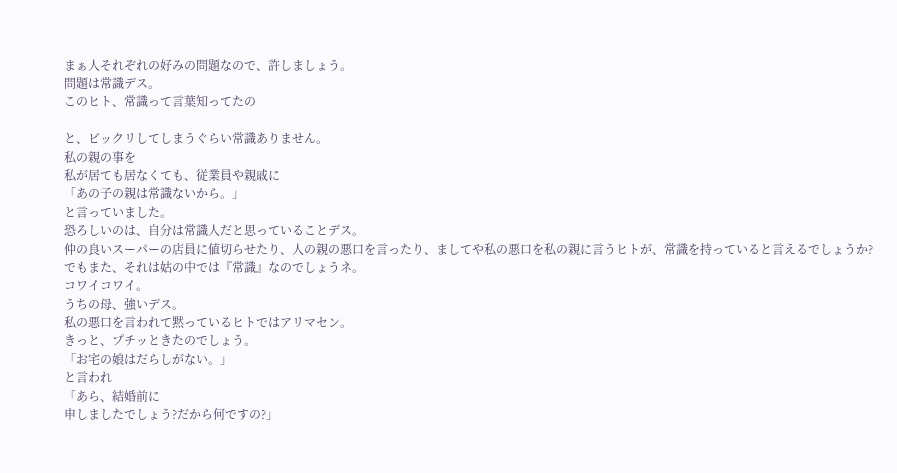まぁ人それぞれの好みの問題なので、許しましょう。
問題は常識デス。
このヒト、常識って言葉知ってたの

と、ビックリしてしまうぐらい常識ありません。
私の親の事を
私が居ても居なくても、従業員や親戚に
「あの子の親は常識ないから。」
と言っていました。
恐ろしいのは、自分は常識人だと思っていることデス。
仲の良いスーパーの店員に値切らせたり、人の親の悪口を言ったり、ましてや私の悪口を私の親に言うヒトが、常識を持っていると言えるでしょうか?
でもまた、それは姑の中では『常識』なのでしょうネ。
コワイコワイ。
うちの母、強いデス。
私の悪口を言われて黙っているヒトではアリマセン。
きっと、プチッときたのでしょう。
「お宅の娘はだらしがない。」
と言われ
「あら、結婚前に
申しましたでしょう?だから何ですの?」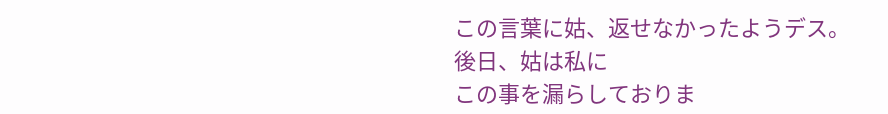この言葉に姑、返せなかったようデス。
後日、姑は私に
この事を漏らしておりま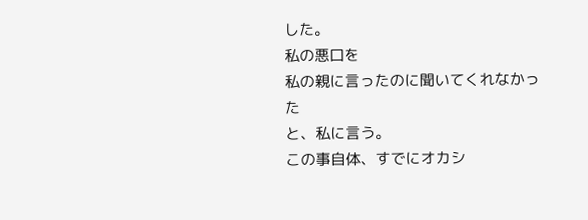した。
私の悪口を
私の親に言ったのに聞いてくれなかった
と、私に言う。
この事自体、すでにオカシ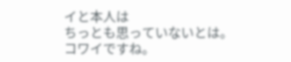イと本人は
ちっとも思っていないとは。
コワイですね。